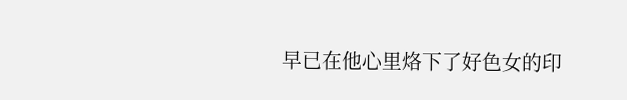早已在他心里烙下了好色女的印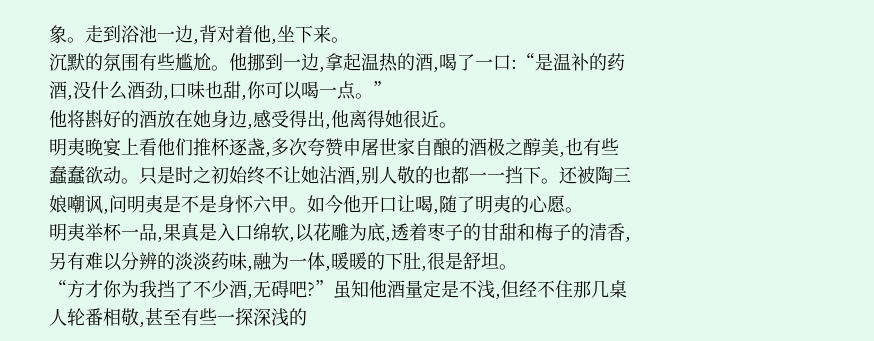象。走到浴池一边,背对着他,坐下来。
沉默的氛围有些尴尬。他挪到一边,拿起温热的酒,喝了一口:“是温补的药酒,没什么酒劲,口味也甜,你可以喝一点。”
他将斟好的酒放在她身边,感受得出,他离得她很近。
明夷晚宴上看他们推杯逐盏,多次夸赞申屠世家自酿的酒极之醇美,也有些蠢蠢欲动。只是时之初始终不让她沾酒,别人敬的也都一一挡下。还被陶三娘嘲讽,问明夷是不是身怀六甲。如今他开口让喝,随了明夷的心愿。
明夷举杯一品,果真是入口绵软,以花雕为底,透着枣子的甘甜和梅子的清香,另有难以分辨的淡淡药味,融为一体,暖暖的下肚,很是舒坦。
“方才你为我挡了不少酒,无碍吧?”虽知他酒量定是不浅,但经不住那几桌人轮番相敬,甚至有些一探深浅的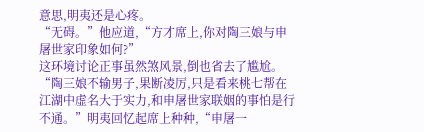意思,明夷还是心疼。
“无碍。”他应道,“方才席上,你对陶三娘与申屠世家印象如何?”
这环境讨论正事虽然煞风景,倒也省去了尴尬。
“陶三娘不输男子,果断凌厉,只是看来桃七帮在江湖中虚名大于实力,和申屠世家联姻的事怕是行不通。”明夷回忆起席上种种,“申屠一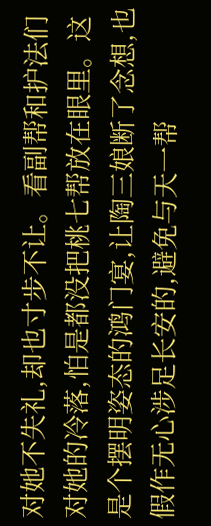对她不失礼,却也寸步不让。看副帮和护法们对她的冷落,怕是都没把桃七帮放在眼里。这是个摆明姿态的鸿门宴,让陶三娘断了念想,也假作无心涉足长安的,避免与天一帮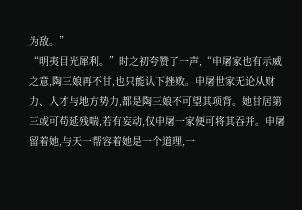为敌。”
“明夷目光犀利。”时之初夸赞了一声,“申屠家也有示威之意,陶三娘再不甘,也只能认下挫败。申屠世家无论从财力、人才与地方势力,都是陶三娘不可望其项背。她甘居第三或可苟延残喘,若有妄动,仅申屠一家便可将其吞并。申屠留着她,与天一帮容着她是一个道理,一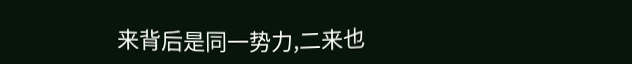来背后是同一势力,二来也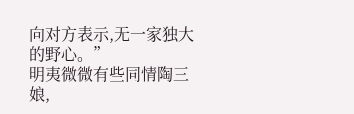向对方表示,无一家独大的野心。”
明夷微微有些同情陶三娘,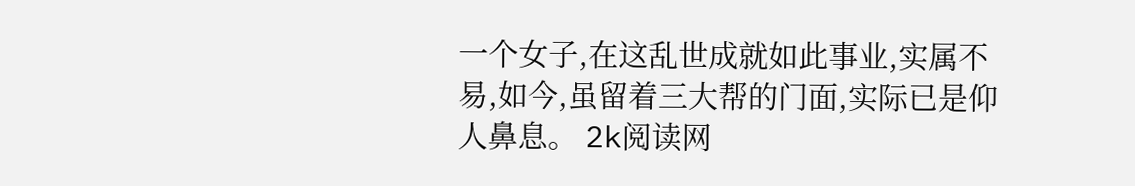一个女子,在这乱世成就如此事业,实属不易,如今,虽留着三大帮的门面,实际已是仰人鼻息。 2k阅读网